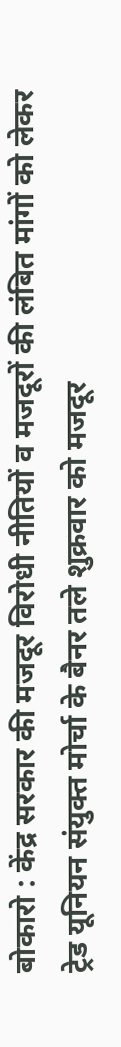बोकारो : केंद्र सरकार की मजदूर विरोधी नीतियों व मजदूरों की लंबित मांगों को लेकर ट्रेड यूनियन संयुक्त मोर्चा के बैनर तले शुक्रवार को मजदूर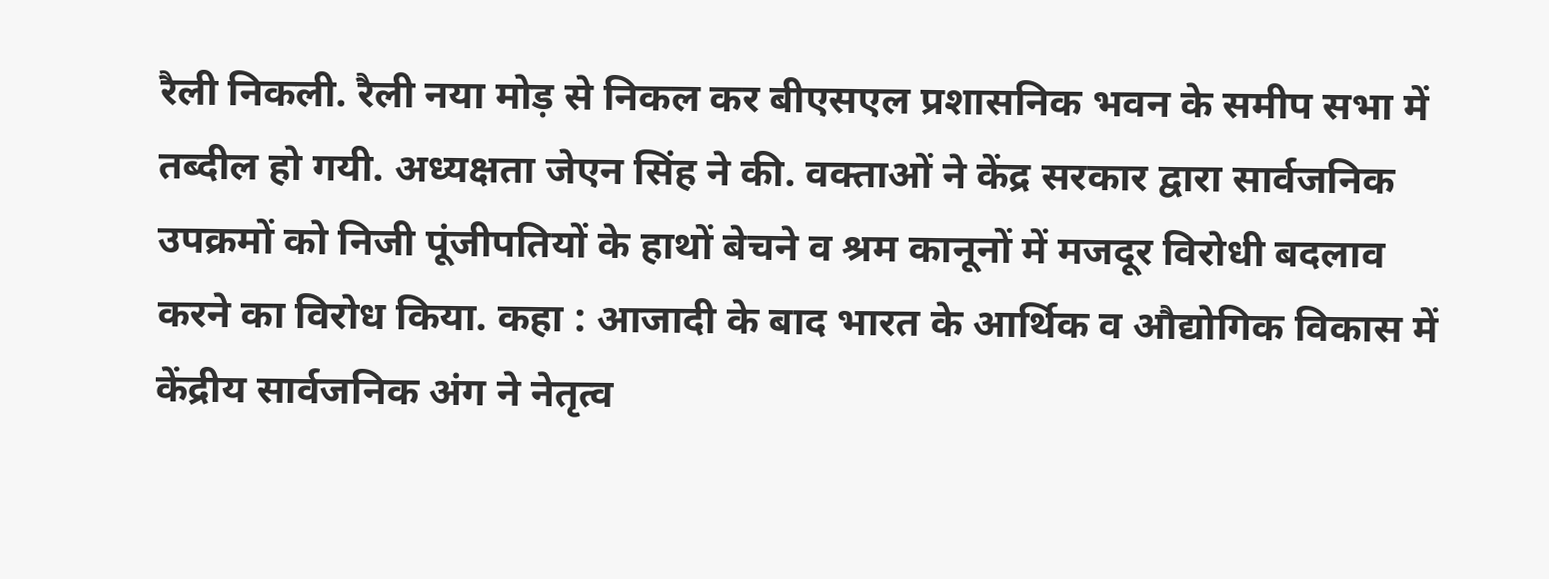रैली निकली. रैली नया मोड़ से निकल कर बीएसएल प्रशासनिक भवन के समीप सभा में तब्दील हो गयी. अध्यक्षता जेएन सिंह ने की. वक्ताओं ने केंद्र सरकार द्वारा सार्वजनिक उपक्रमों को निजी पूंजीपतियों के हाथों बेचने व श्रम कानूनों में मजदूर विरोधी बदलाव करने का विरोध किया. कहा : आजादी के बाद भारत के आर्थिक व औद्योगिक विकास में केंद्रीय सार्वजनिक अंग ने नेतृत्व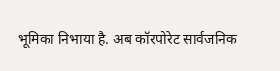भूमिका निभाया है. अब कॉरपोरेट सार्वजनिक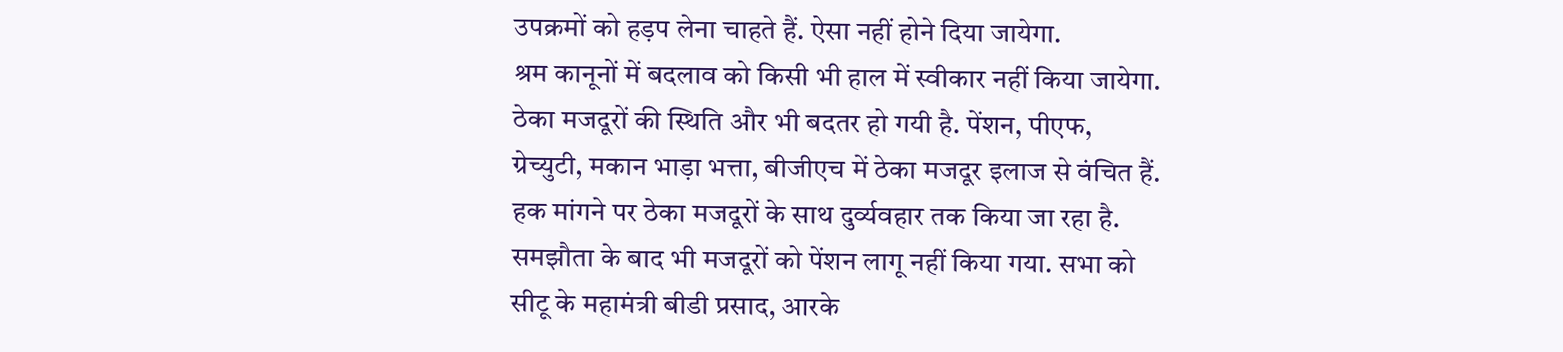उपक्रमों को हड़प लेना चाहते हैं. ऐसा नहीं होने दिया जायेगा.
श्रम कानूनों में बदलाव को किसी भी हाल में स्वीकार नहीं किया जायेगा. ठेका मजदूरों की स्थिति और भी बदतर हो गयी है. पेंशन, पीएफ, ग्रेच्युटी, मकान भाड़ा भत्ता, बीजीएच में ठेका मजदूर इलाज से वंचित हैं. हक मांगने पर ठेका मजदूरों के साथ दुर्व्यवहार तक किया जा रहा है. समझौता के बाद भी मजदूरों को पेंशन लागू नहीं किया गया. सभा को सीटू के महामंत्री बीडी प्रसाद, आरके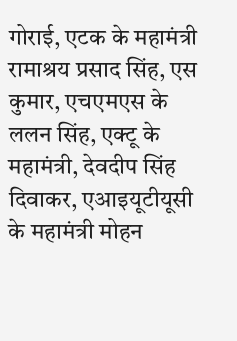गोराई, एटक के महामंत्री रामाश्रय प्रसाद सिंह, एस कुमार, एचएमएस के ललन सिंह, एक्टू के महामंत्री, देवदीप सिंह दिवाकर, एआइयूटीयूसी के महामंत्री मोहन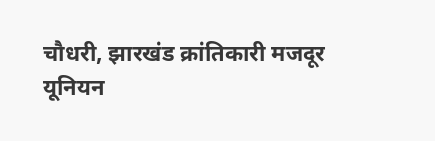चौधरी, झारखंड क्रांतिकारी मजदूर यूनियन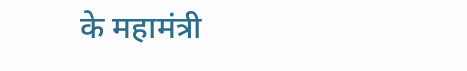के महामंत्री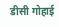डीसी गोहाई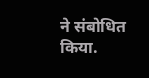ने संबोधित किया.